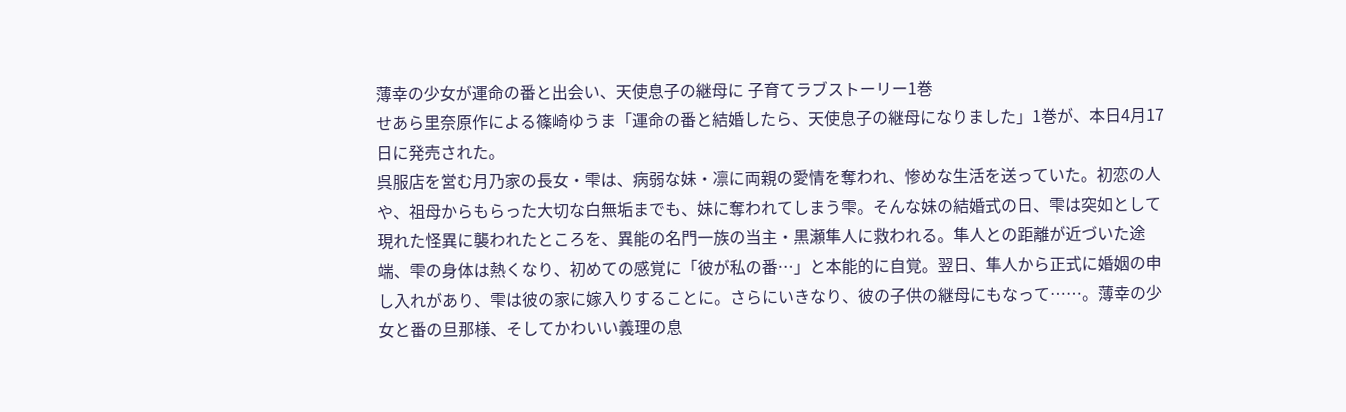薄幸の少女が運命の番と出会い、天使息子の継母に 子育てラブストーリー1巻
せあら里奈原作による篠崎ゆうま「運命の番と結婚したら、天使息子の継母になりました」1巻が、本日4月17日に発売された。
呉服店を営む月乃家の長女・雫は、病弱な妹・凛に両親の愛情を奪われ、惨めな生活を送っていた。初恋の人や、祖母からもらった大切な白無垢までも、妹に奪われてしまう雫。そんな妹の結婚式の日、雫は突如として現れた怪異に襲われたところを、異能の名門一族の当主・黒瀬隼人に救われる。隼人との距離が近づいた途端、雫の身体は熱くなり、初めての感覚に「彼が私の番…」と本能的に自覚。翌日、隼人から正式に婚姻の申し入れがあり、雫は彼の家に嫁入りすることに。さらにいきなり、彼の子供の継母にもなって……。薄幸の少女と番の旦那様、そしてかわいい義理の息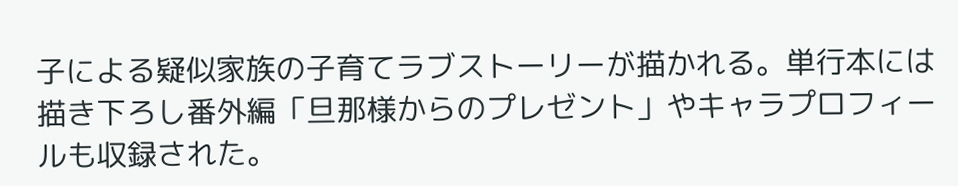子による疑似家族の子育てラブストーリーが描かれる。単行本には描き下ろし番外編「旦那様からのプレゼント」やキャラプロフィールも収録された。